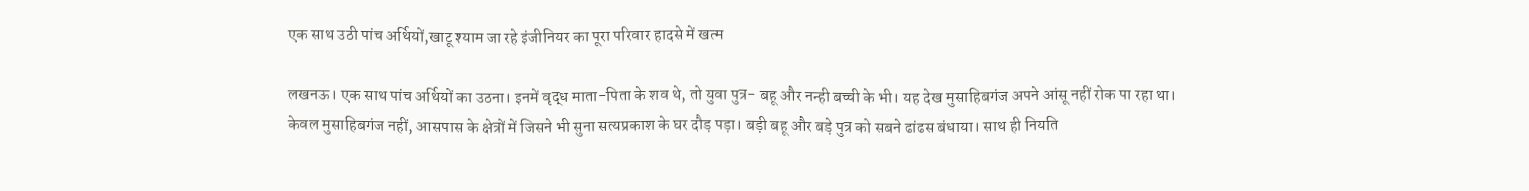एक साथ उठी पांच अर्थियों,खाटू श्याम जा रहे इंजीनियर का पूरा परिवार हादसे में खत्म

लखनऊ। एक साथ पांच अर्थियों का उठना। इनमें वृद्ध माता-पिता के शव थे, तो युवा पुत्र- बहू और नन्ही बच्ची के भी। यह देख मुसाहिबगंज अपने आंसू नहीं रोक पा रहा था।
केवल मुसाहिबगंज नहीं, आसपास के क्षेत्रों में जिसने भी सुना सत्यप्रकाश के घर दौड़ पड़ा। बड़ी बहू और बड़े पुत्र को सबने ढांढस बंधाया। साथ ही नियति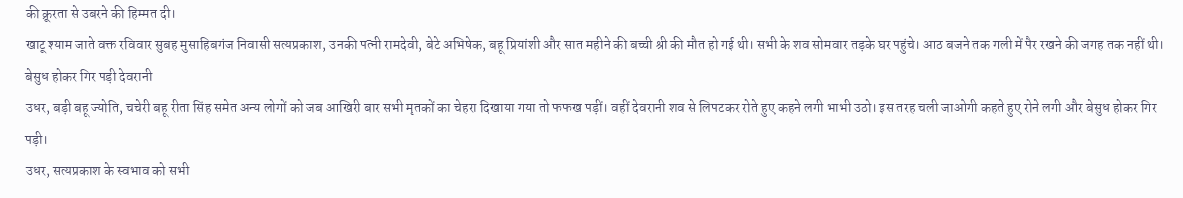की क्रूरता से उबरने की हिम्मत दी।
खाटू श्याम जाते वक्त रविवार सुबह मुसाहिबगंज निवासी सत्यप्रकाश, उनकी पत्नी रामदेवी, बेटे अभिषेक, बहू प्रियांशी और सात महीने की बच्ची श्री की मौत हो गई थी। सभी के शव सोमवार तड़के घर पहुंचे। आठ बजने तक गली में पैर रखने की जगह तक नहीं थी।
बेसुध होकर गिर पड़ी देवरानी
उधर, बड़ी बहू ज्योति, चचेरी बहू रीता सिंह समेत अन्य लोगों को जब आखिरी बार सभी मृतकों का चेहरा दिखाया गया तो फफख पड़ीं। वहीं देवरानी शव से लिपटकर रोते हुए कहने लगी भाभी उठो। इस तरह चली जाओगी कहते हुए रोने लगी और बेसुध होकर गिर पड़ी।
उधर, सत्यप्रकाश के स्वभाव को सभी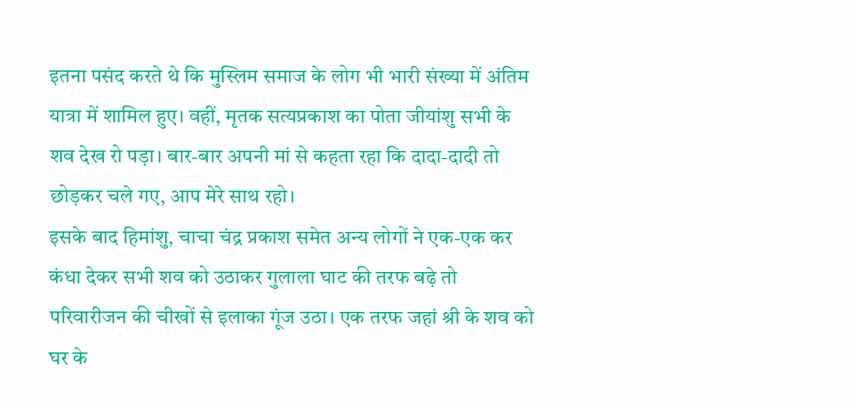इतना पसंद करते थे कि मुस्लिम समाज के लोग भी भारी संख्या में अंतिम यात्रा में शामिल हुए। वहीं, मृतक सत्यप्रकाश का पोता जीयांशु सभी के शव देख रो पड़ा। बार-बार अपनी मां से कहता रहा कि दादा-दादी तो छोड़कर चले गए, आप मेरे साथ रहो।
इसके बाद हिमांशु, चाचा चंद्र प्रकाश समेत अन्य लोगों ने एक-एक कर कंधा देकर सभी शव को उठाकर गुलाला घाट की तरफ बढ़े तो परिवारीजन की चीखों से इलाका गूंज उठा। एक तरफ जहां श्री के शव को घर के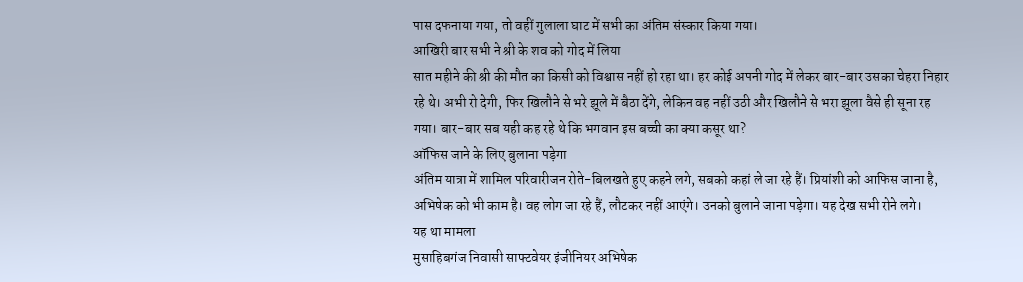पास दफनाया गया, तो वहीं गुलाला घाट में सभी का अंतिम संस्कार किया गया।
आखिरी बार सभी ने श्री के शव को गोद में लिया
सात महीने की श्री की मौत का किसी को विश्वास नहीं हो रहा था। हर कोई अपनी गोद में लेकर बार-बार उसका चेहरा निहार रहे थे। अभी रो देगी, फिर खिलौने से भरे झूले में बैठा देंगे, लेकिन वह नहीं उठी और खिलौने से भरा झूला वैसे ही सूना रह गया। बार-बार सब यही कह रहे थे कि भगवान इस बच्ची का क्या कसूर था?
ऑफिस जाने के लिए बुलाना पड़ेगा
अंतिम यात्रा में शामिल परिवारीजन रोते-बिलखते हुए कहने लगे, सबको कहां ले जा रहे हैं। प्रियांशी को आफिस जाना है, अभिषेक को भी काम है। वह लोग जा रहे हैं, लौटकर नहीं आएंगे। उनको बुलाने जाना पड़ेगा। यह देख सभी रोने लगे।
यह था मामला
मुसाहिबगंज निवासी साफ्टवेयर इंजीनियर अभिषेक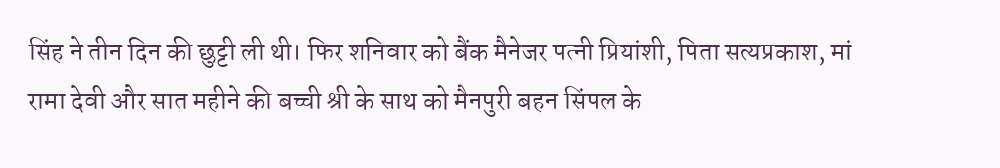सिंह ने तीन दिन की छुट्टी ली थी। फिर शनिवार को बैंक मैनेजर पत्नी प्रियांशी, पिता सत्यप्रकाश, मां रामा देवी और सात महीने की बच्ची श्री के साथ को मैनपुरी बहन सिंपल के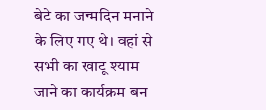बेटे का जन्मदिन मनाने के लिए गए थे। वहां से सभी का खाटू श्याम जाने का कार्यक्रम बन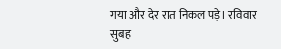गया और देर रात निकल पड़े। रविवार सुबह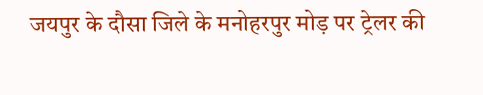जयपुर के दौसा जिले के मनोहरपुर मोड़ पर ट्रेलर की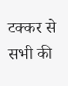टक्कर से सभी की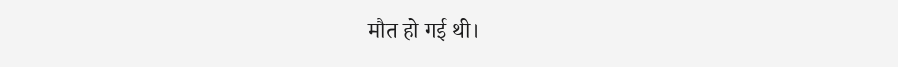मौत हो गई थी।